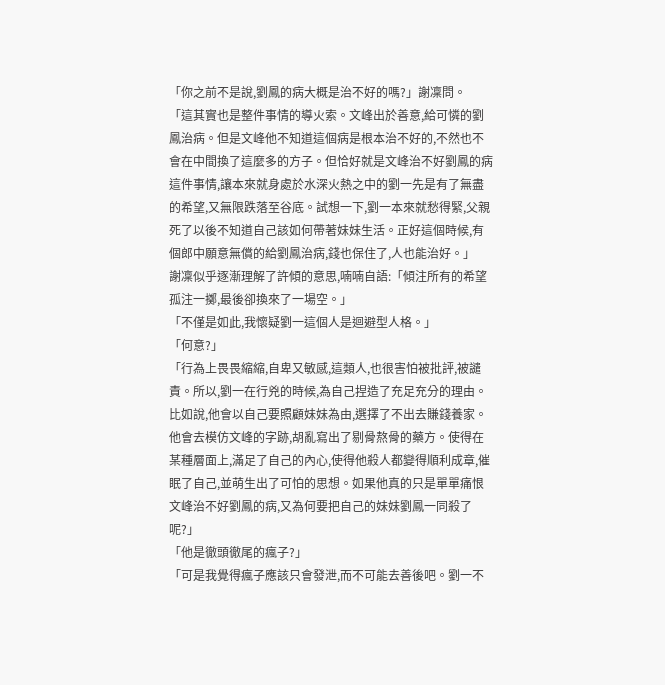「你之前不是說,劉鳳的病大概是治不好的嗎?」謝凜問。
「這其實也是整件事情的導火索。文峰出於善意,給可憐的劉鳳治病。但是文峰他不知道這個病是根本治不好的,不然也不會在中間換了這麼多的方子。但恰好就是文峰治不好劉鳳的病這件事情,讓本來就身處於水深火熱之中的劉一先是有了無盡的希望,又無限跌落至谷底。試想一下,劉一本來就愁得緊,父親死了以後不知道自己該如何帶著妹妹生活。正好這個時候,有個郎中願意無償的給劉鳳治病,錢也保住了,人也能治好。」
謝凜似乎逐漸理解了許傾的意思,喃喃自語:「傾注所有的希望孤注一擲,最後卻換來了一場空。」
「不僅是如此,我懷疑劉一這個人是迴避型人格。」
「何意?」
「行為上畏畏縮縮,自卑又敏感,這類人,也很害怕被批評,被譴責。所以,劉一在行兇的時候,為自己捏造了充足充分的理由。比如說,他會以自己要照顧妹妹為由,選擇了不出去賺錢養家。他會去模仿文峰的字跡,胡亂寫出了剔骨熬骨的藥方。使得在某種層面上,滿足了自己的內心,使得他殺人都變得順利成章,催眠了自己,並萌生出了可怕的思想。如果他真的只是單單痛恨文峰治不好劉鳳的病,又為何要把自己的妹妹劉鳳一同殺了呢?」
「他是徹頭徹尾的瘋子?」
「可是我覺得瘋子應該只會發泄,而不可能去善後吧。劉一不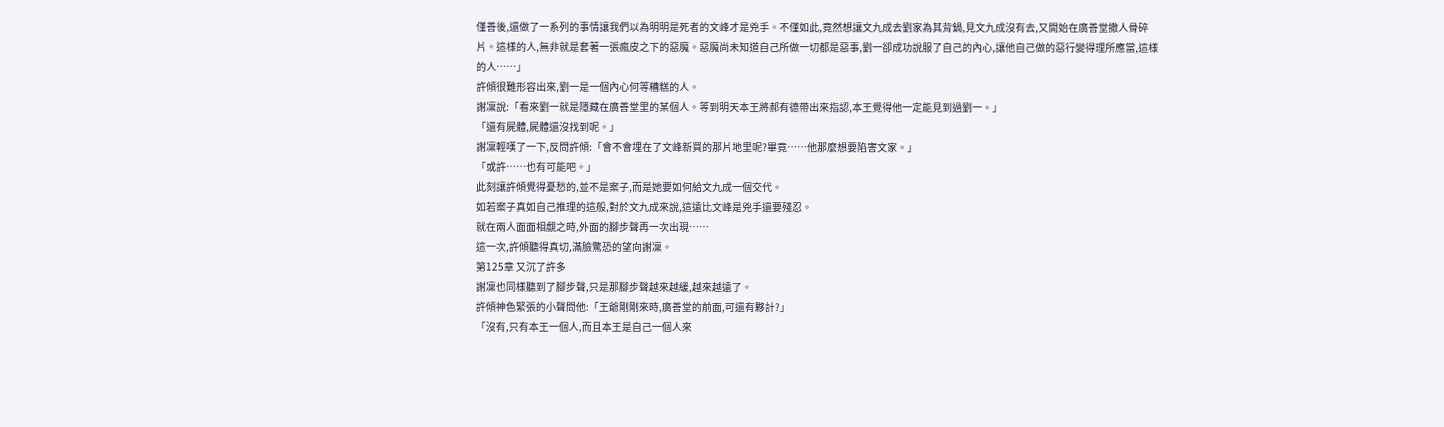僅善後,還做了一系列的事情讓我們以為明明是死者的文峰才是兇手。不僅如此,竟然想讓文九成去劉家為其背鍋,見文九成沒有去,又開始在廣善堂撒人骨碎片。這樣的人,無非就是套著一張瘋皮之下的惡魔。惡魔尚未知道自己所做一切都是惡事,劉一卻成功說服了自己的內心,讓他自己做的惡行變得理所應當,這樣的人……」
許傾很難形容出來,劉一是一個內心何等糟糕的人。
謝凜說:「看來劉一就是隱藏在廣善堂里的某個人。等到明天本王將郝有德帶出來指認,本王覺得他一定能見到過劉一。」
「還有屍體,屍體還沒找到呢。」
謝凜輕嘆了一下,反問許傾:「會不會埋在了文峰新買的那片地里呢?畢竟……他那麼想要陷害文家。」
「或許……也有可能吧。」
此刻讓許傾覺得憂愁的,並不是案子,而是她要如何給文九成一個交代。
如若案子真如自己推理的這般,對於文九成來說,這遠比文峰是兇手還要殘忍。
就在兩人面面相覷之時,外面的腳步聲再一次出現……
這一次,許傾聽得真切,滿臉驚恐的望向謝凜。
第125章 又沉了許多
謝凜也同樣聽到了腳步聲,只是那腳步聲越來越緩,越來越遠了。
許傾神色緊張的小聲問他:「王爺剛剛來時,廣善堂的前面,可還有夥計?」
「沒有,只有本王一個人,而且本王是自己一個人來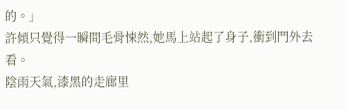的。」
許傾只覺得一瞬間毛骨悚然,她馬上站起了身子,衝到門外去看。
陰雨天氣,漆黑的走廊里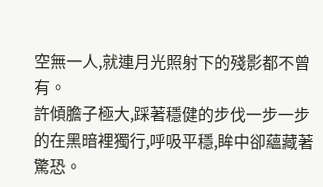空無一人,就連月光照射下的殘影都不曾有。
許傾膽子極大,踩著穩健的步伐一步一步的在黑暗裡獨行,呼吸平穩,眸中卻蘊藏著驚恐。